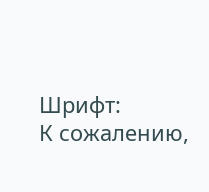Шрифт:
К сожалению,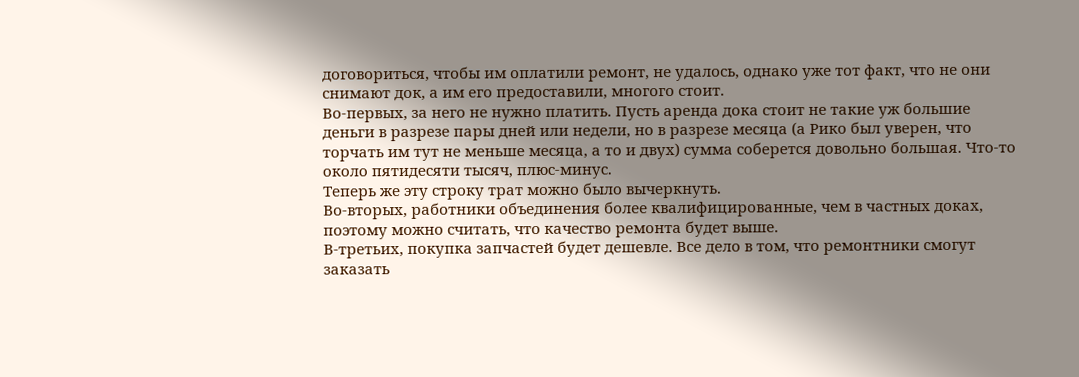договориться, чтобы им оплатили ремонт, не удалось, однако уже тот факт, что не они снимают док, а им его предоставили, многого стоит.
Во-первых, за него не нужно платить. Пусть аренда дока стоит не такие уж большие деньги в разрезе пары дней или недели, но в разрезе месяца (а Рико был уверен, что торчать им тут не меньше месяца, а то и двух) сумма соберется довольно большая. Что-то около пятидесяти тысяч, плюс-минус.
Теперь же эту строку трат можно было вычеркнуть.
Во-вторых, работники объединения более квалифицированные, чем в частных доках, поэтому можно считать, что качество ремонта будет выше.
В-третьих, покупка запчастей будет дешевле. Все дело в том, что ремонтники смогут заказать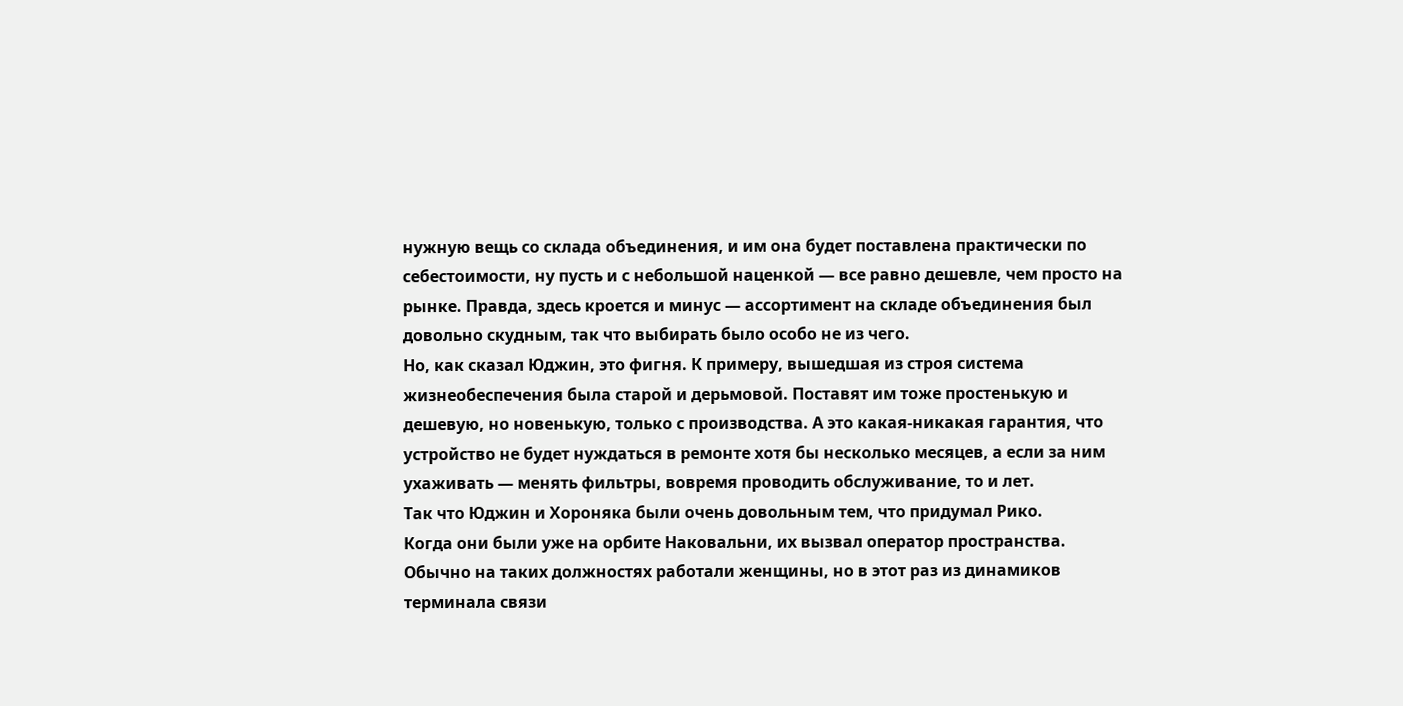нужную вещь со склада объединения, и им она будет поставлена практически по себестоимости, ну пусть и с небольшой наценкой — все равно дешевле, чем просто на рынке. Правда, здесь кроется и минус — ассортимент на складе объединения был довольно скудным, так что выбирать было особо не из чего.
Но, как сказал Юджин, это фигня. К примеру, вышедшая из строя система жизнеобеспечения была старой и дерьмовой. Поставят им тоже простенькую и дешевую, но новенькую, только с производства. А это какая-никакая гарантия, что устройство не будет нуждаться в ремонте хотя бы несколько месяцев, а если за ним ухаживать — менять фильтры, вовремя проводить обслуживание, то и лет.
Так что Юджин и Хороняка были очень довольным тем, что придумал Рико.
Когда они были уже на орбите Наковальни, их вызвал оператор пространства.
Обычно на таких должностях работали женщины, но в этот раз из динамиков терминала связи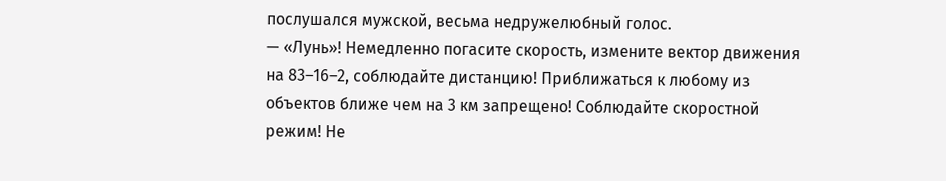послушался мужской, весьма недружелюбный голос.
— «Лунь»! Немедленно погасите скорость, измените вектор движения на 83–16–2, соблюдайте дистанцию! Приближаться к любому из объектов ближе чем на 3 км запрещено! Соблюдайте скоростной режим! Не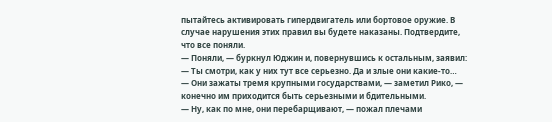пытайтесь активировать гипердвигатель или бортовое оружие. В случае нарушения этих правил вы будете наказаны. Подтвердите, что все поняли.
— Поняли, — буркнул Юджин и, повернувшись к остальным, заявил: — Ты смотри, как у них тут все серьезно. Да и злые они какие-то…
— Они зажаты тремя крупными государствами, — заметил Рико, — конечно им приходится быть серьезными и бдительными.
— Ну, как по мне, они перебарщивают, — пожал плечами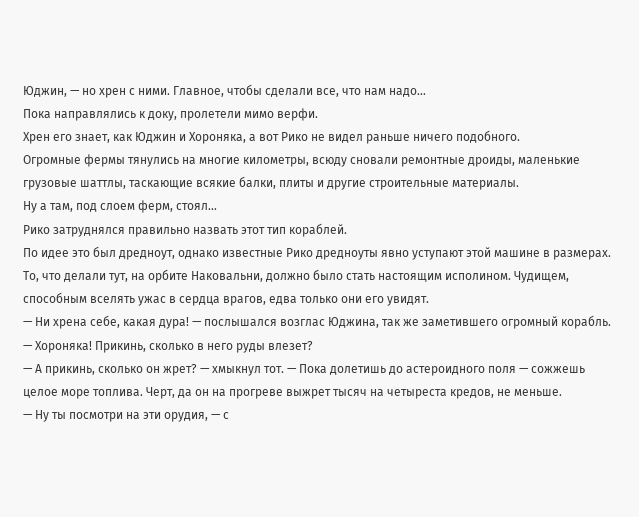Юджин, — но хрен с ними. Главное, чтобы сделали все, что нам надо…
Пока направлялись к доку, пролетели мимо верфи.
Хрен его знает, как Юджин и Хороняка, а вот Рико не видел раньше ничего подобного.
Огромные фермы тянулись на многие километры, всюду сновали ремонтные дроиды, маленькие грузовые шаттлы, таскающие всякие балки, плиты и другие строительные материалы.
Ну а там, под слоем ферм, стоял…
Рико затруднялся правильно назвать этот тип кораблей.
По идее это был дредноут, однако известные Рико дредноуты явно уступают этой машине в размерах. То, что делали тут, на орбите Наковальни, должно было стать настоящим исполином. Чудищем, способным вселять ужас в сердца врагов, едва только они его увидят.
— Ни хрена себе, какая дура! — послышался возглас Юджина, так же заметившего огромный корабль. — Хороняка! Прикинь, сколько в него руды влезет?
— А прикинь, сколько он жрет? — хмыкнул тот. — Пока долетишь до астероидного поля — сожжешь целое море топлива. Черт, да он на прогреве выжрет тысяч на четыреста кредов, не меньше.
— Ну ты посмотри на эти орудия, — с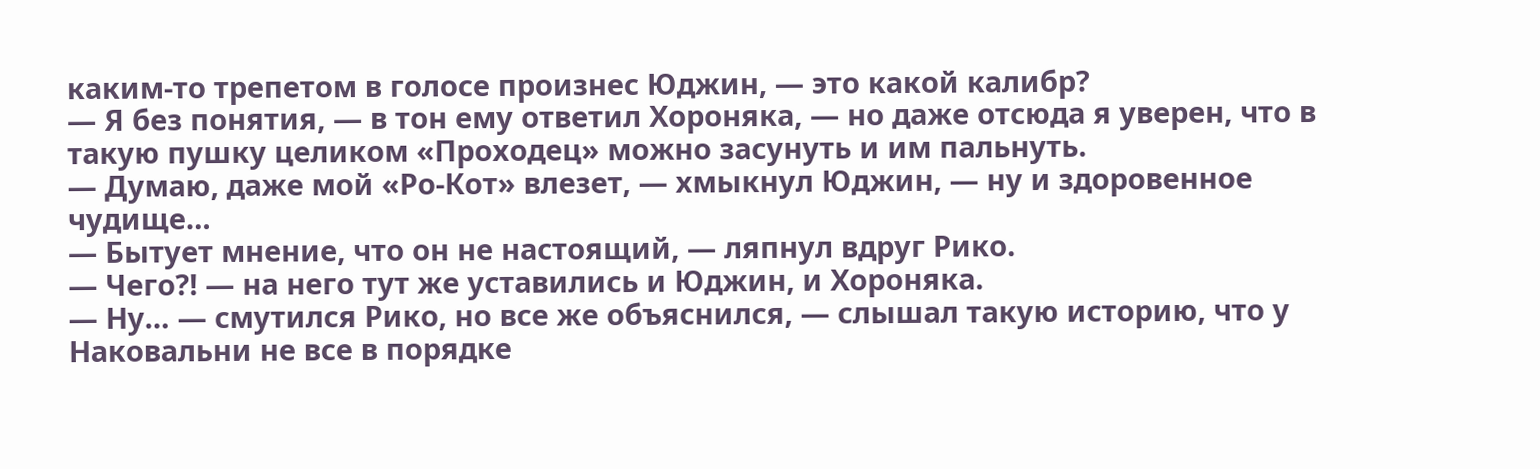каким-то трепетом в голосе произнес Юджин, — это какой калибр?
— Я без понятия, — в тон ему ответил Хороняка, — но даже отсюда я уверен, что в такую пушку целиком «Проходец» можно засунуть и им пальнуть.
— Думаю, даже мой «Ро-Кот» влезет, — хмыкнул Юджин, — ну и здоровенное чудище…
— Бытует мнение, что он не настоящий, — ляпнул вдруг Рико.
— Чего?! — на него тут же уставились и Юджин, и Хороняка.
— Ну… — смутился Рико, но все же объяснился, — слышал такую историю, что у Наковальни не все в порядке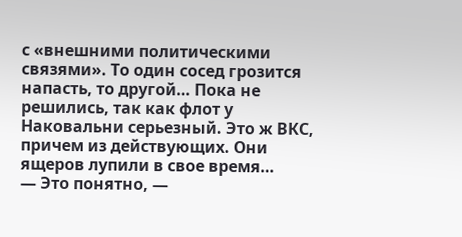с «внешними политическими связями». То один сосед грозится напасть, то другой… Пока не решились, так как флот у Наковальни серьезный. Это ж ВКС, причем из действующих. Они ящеров лупили в свое время…
— Это понятно, —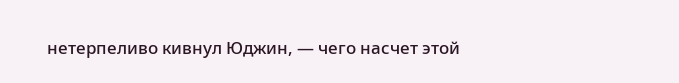нетерпеливо кивнул Юджин, — чего насчет этой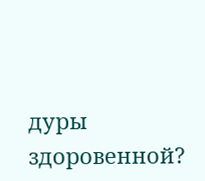дуры здоровенной?